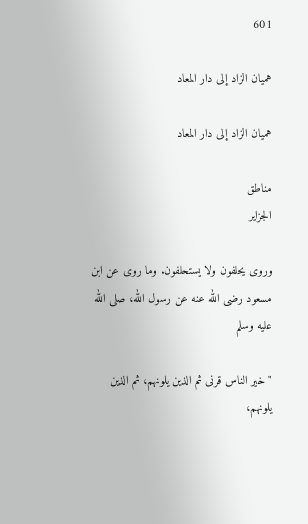601

هميان الزاد إلى دار المعاد

هميان الزاد إلى دار المعاد

مناطق
الجزایر

وروى يحلفون ولا يستحلفون. وما روى عن ابن مسعود رضى الله عنه عن رسول الله، صلى الله عليه وسلم

" خير الناس قرنى ثم الذين يلونهم، ثم الذين يلونهم،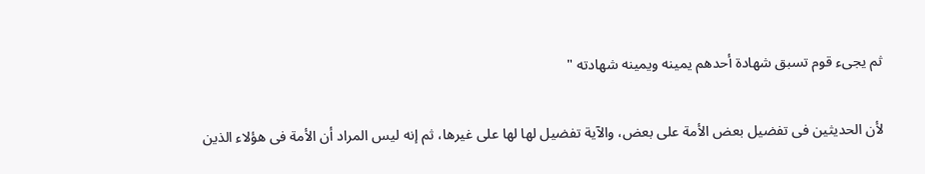ثم يجىء قوم تسبق شهادة أحدهم يمينه ويمينه شهادته "

لأن الحديثين فى تفضيل بعض الأمة على بعض، والآية تفضيل لها لها على غيرها، ثم إنه ليس المراد أن الأمة فى هؤلاء الذين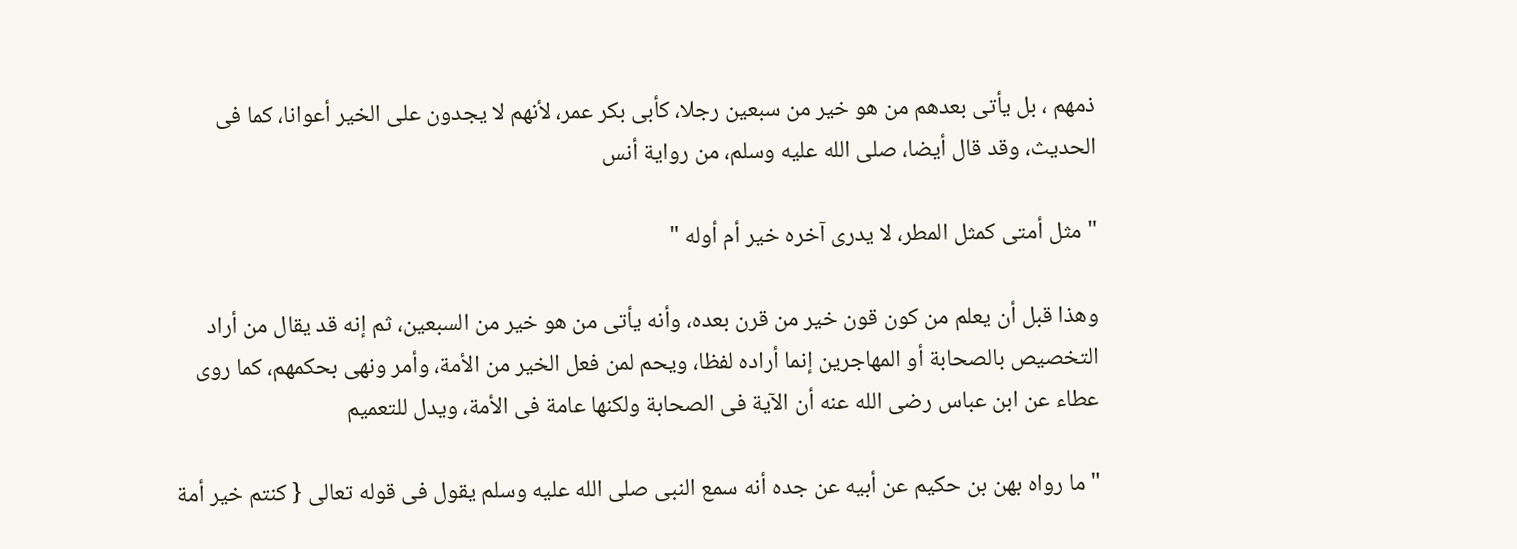ذمهم ، بل يأتى بعدهم من هو خير من سبعين رجلا، كأبى بكر عمر، لأنهم لا يجدون على الخير أعوانا، كما فى الحديث، وقد قال أيضا، صلى الله عليه وسلم، من رواية أنس

" مثل أمتى كمثل المطر، لا يدرى آخره خير أم أوله "

وهذا قبل أن يعلم من كون قون خير من قرن بعده، وأنه يأتى من هو خير من السبعين، ثم إنه قد يقال من أراد التخصيص بالصحابة أو المهاجرين إنما أراده لفظا، ويحم لمن فعل الخير من الأمة، وأمر ونهى بحكمهم، كما روى عطاء عن ابن عباس رضى الله عنه أن الآية فى الصحابة ولكنها عامة فى الأمة، ويدل للتعميم

" ما رواه بهن بن حكيم عن أبيه عن جده أنه سمع النبى صلى الله عليه وسلم يقول فى قوله تعالى { كنتم خير أمة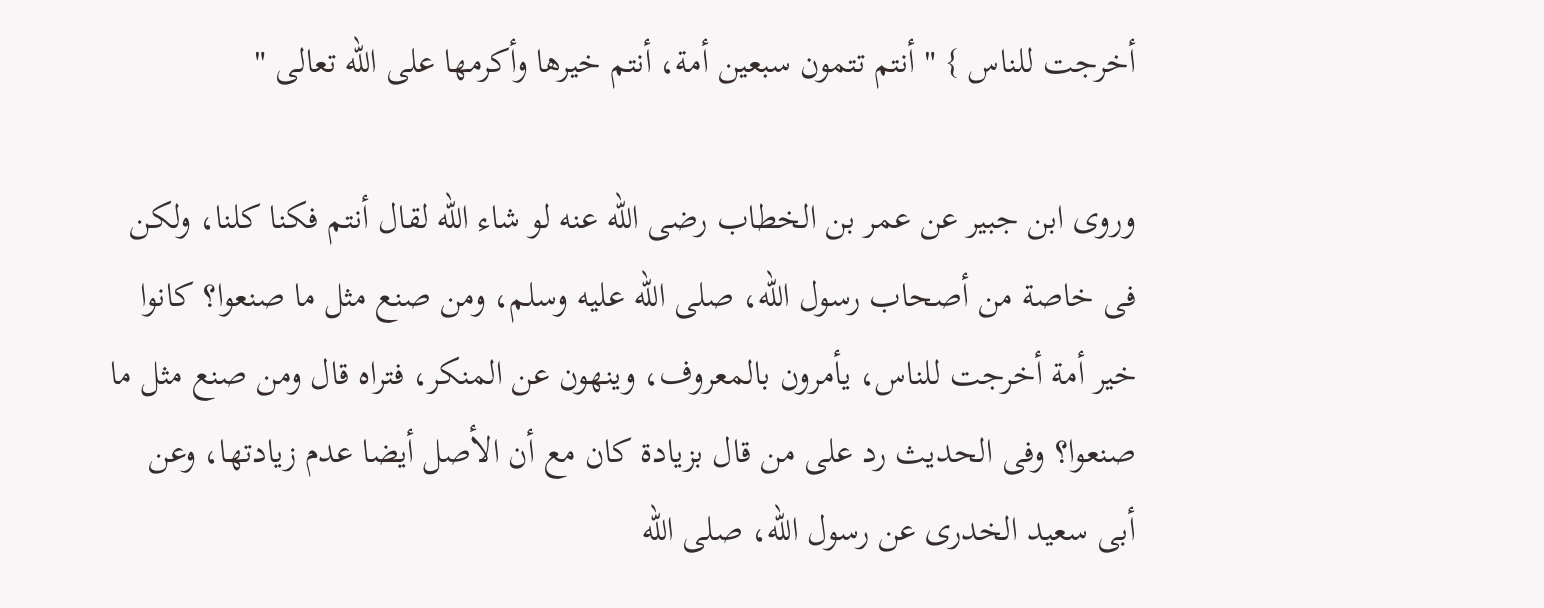أخرجت للناس } " أنتم تتمون سبعين أمة، أنتم خيرها وأكرمها على الله تعالى "

وروى ابن جبير عن عمر بن الخطاب رضى الله عنه لو شاء الله لقال أنتم فكنا كلنا، ولكن فى خاصة من أصحاب رسول الله، صلى الله عليه وسلم، ومن صنع مثل ما صنعوا؟ كانوا خير أمة أخرجت للناس، يأمرون بالمعروف، وينهون عن المنكر، فتراه قال ومن صنع مثل ما صنعوا؟ وفى الحديث رد على من قال بزيادة كان مع أن الأصل أيضا عدم زيادتها، وعن أبى سعيد الخدرى عن رسول الله، صلى الله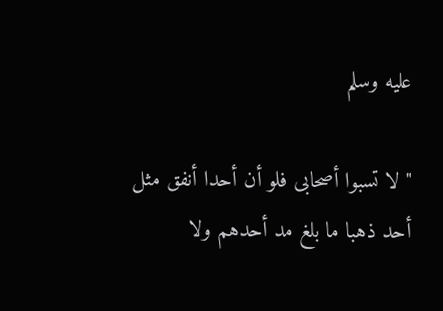عليه وسلم

" لا تسبوا أصحابى فلو أن أحدا أنفق مثل أحد ذهبا ما بلغ مد أحدهم ولا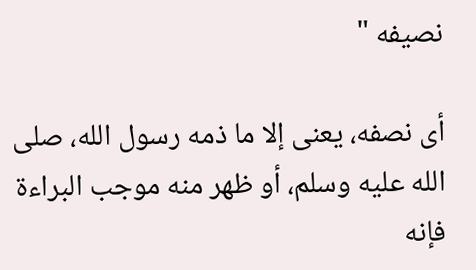نصيفه "

أى نصفه، يعنى إلا ما ذمه رسول الله، صلى الله عليه وسلم، أو ظهر منه موجب البراءة فإنه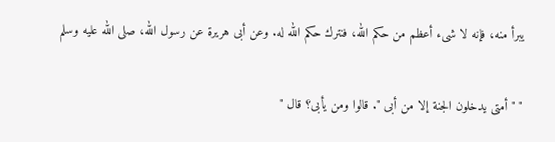يبرأ منه، فإنه لا شىء أعظم من حكم الله، فنترك حكم الله له. وعن أبى هريرة عن رسول الله، صلى الله عليه وسلم

" " أمتى يدخلون الجنة إلا من أبى ". قالوا ومن يأبى؟ قال "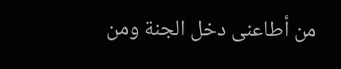من أطاعنى دخل الجنة ومن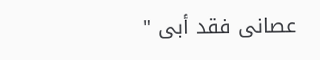عصانى فقد أبى "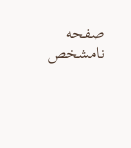صفحه نامشخص